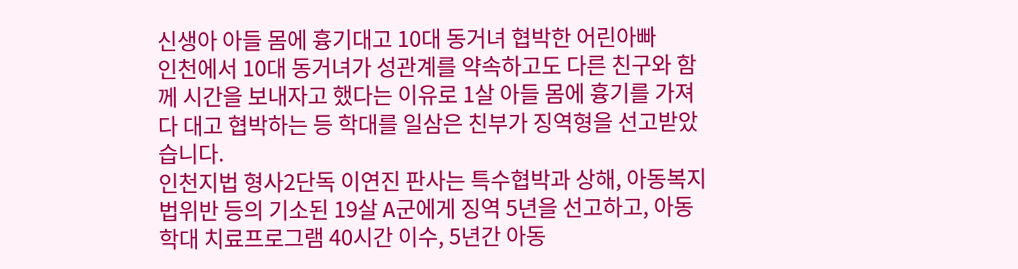신생아 아들 몸에 흉기대고 10대 동거녀 협박한 어린아빠
인천에서 10대 동거녀가 성관계를 약속하고도 다른 친구와 함께 시간을 보내자고 했다는 이유로 1살 아들 몸에 흉기를 가져다 대고 협박하는 등 학대를 일삼은 친부가 징역형을 선고받았습니다.
인천지법 형사2단독 이연진 판사는 특수협박과 상해, 아동복지법위반 등의 기소된 19살 A군에게 징역 5년을 선고하고, 아동학대 치료프로그램 40시간 이수, 5년간 아동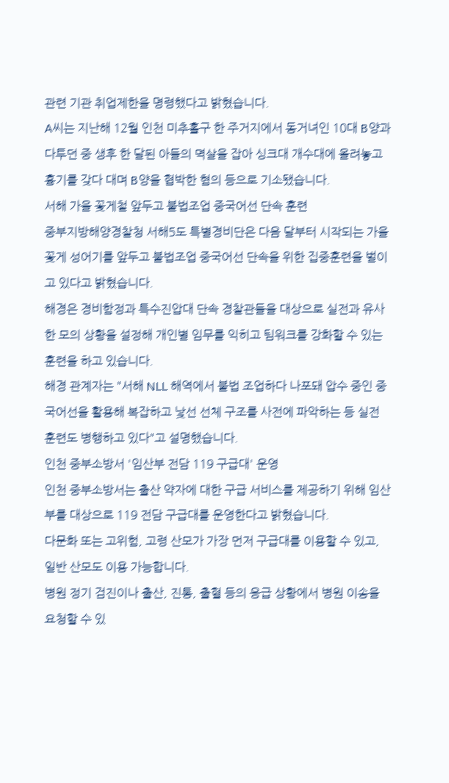관련 기관 취업제한을 명령했다고 밝혔습니다.
A씨는 지난해 12월 인천 미추홀구 한 주거지에서 동거녀인 10대 B양과 다투던 중 생후 한 달된 아들의 멱살을 잡아 싱크대 개수대에 올려놓고 흉기를 갖다 대며 B양을 협박한 혐의 등으로 기소됐습니다.
서해 가을 꽃게철 앞두고 불법조업 중국어선 단속 훈련
중부지방해양경찰청 서해5도 특별경비단은 다음 달부터 시작되는 가을 꽃게 성어기를 앞두고 불법조업 중국어선 단속을 위한 집중훈련을 벌이고 있다고 밝혔습니다.
해경은 경비함정과 특수진압대 단속 경찰관들을 대상으로 실전과 유사한 모의 상황을 설정해 개인별 임무를 익히고 팀워크를 강화할 수 있는 훈련을 하고 있습니다.
해경 관계자는 "서해 NLL 해역에서 불법 조업하다 나포돼 압수 중인 중국어선을 활용해 복잡하고 낯선 선체 구조를 사전에 파악하는 등 실전 훈련도 병행하고 있다"고 설명했습니다.
인천 중부소방서 '임산부 전담 119 구급대' 운영
인천 중부소방서는 출산 약자에 대한 구급 서비스를 제공하기 위해 임산부를 대상으로 119 전담 구급대를 운영한다고 밝혔습니다.
다문화 또는 고위험, 고령 산모가 가장 먼저 구급대를 이용할 수 있고, 일반 산모도 이용 가능합니다.
병원 정기 검진이나 출산, 진통, 출혈 등의 응급 상황에서 병원 이송을 요청할 수 있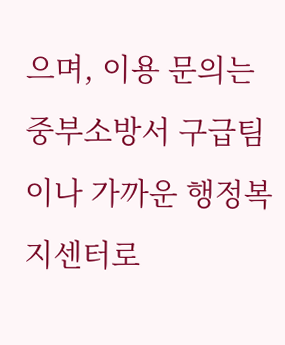으며, 이용 문의는 중부소방서 구급팀이나 가까운 행정복지센터로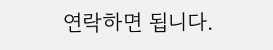연락하면 됩니다.